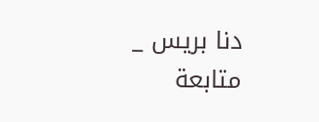دنا بريس _ متابعة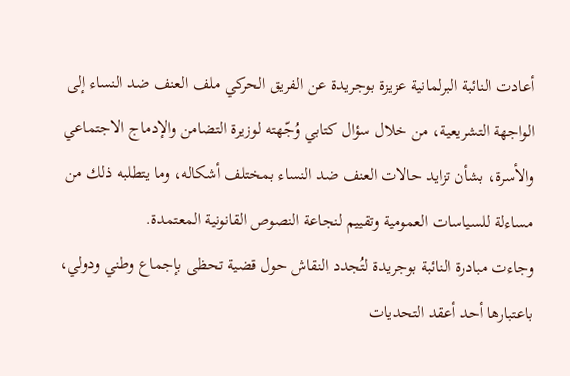أعادت النائبة البرلمانية عزيزة بوجريدة عن الفريق الحركي ملف العنف ضد النساء إلى الواجهة التشريعية، من خلال سؤال كتابي وُجّهته لوزيرة التضامن والإدماج الاجتماعي والأسرة، بشأن تزايد حالات العنف ضد النساء بمختلف أشكاله، وما يتطلبه ذلك من مساءلة للسياسات العمومية وتقييم لنجاعة النصوص القانونية المعتمدة.
وجاءت مبادرة النائبة بوجريدة لتُجدد النقاش حول قضية تحظى بإجماع وطني ودولي، باعتبارها أحد أعقد التحديات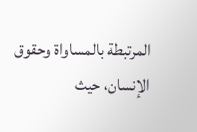المرتبطة بالمساواة وحقوق الإنسان، حيث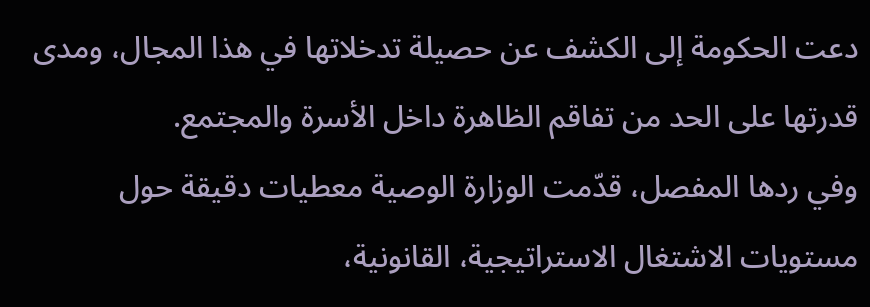دعت الحكومة إلى الكشف عن حصيلة تدخلاتها في هذا المجال، ومدى قدرتها على الحد من تفاقم الظاهرة داخل الأسرة والمجتمع.
وفي ردها المفصل، قدّمت الوزارة الوصية معطيات دقيقة حول مستويات الاشتغال الاستراتيجية، القانونية،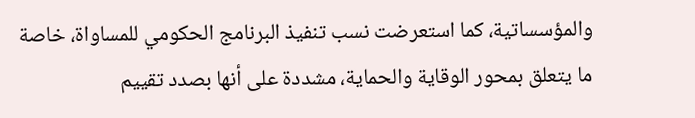والمؤسساتية، كما استعرضت نسب تنفيذ البرنامج الحكومي للمساواة، خاصة ما يتعلق بمحور الوقاية والحماية، مشددة على أنها بصدد تقييم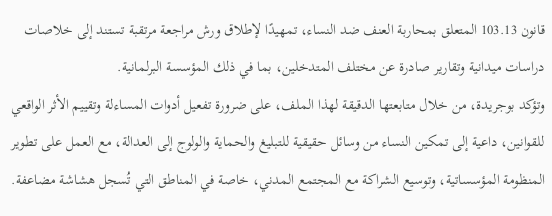قانون 103.13 المتعلق بمحاربة العنف ضد النساء، تمهيدًا لإطلاق ورش مراجعة مرتقبة تستند إلى خلاصات دراسات ميدانية وتقارير صادرة عن مختلف المتدخلين، بما في ذلك المؤسسة البرلمانية.
وتؤكد بوجريدة، من خلال متابعتها الدقيقة لهذا الملف، على ضرورة تفعيل أدوات المساءلة وتقييم الأثر الواقعي للقوانين، داعية إلى تمكين النساء من وسائل حقيقية للتبليغ والحماية والولوج إلى العدالة، مع العمل على تطوير المنظومة المؤسساتية، وتوسيع الشراكة مع المجتمع المدني، خاصة في المناطق التي تُسجل هشاشة مضاعفة.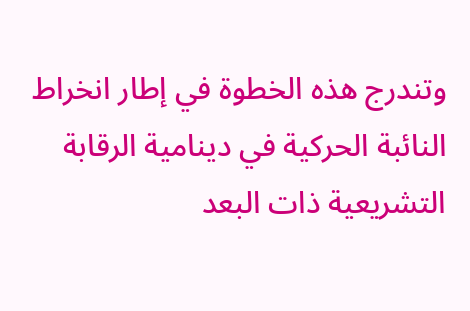وتندرج هذه الخطوة في إطار انخراط النائبة الحركية في دينامية الرقابة التشريعية ذات البعد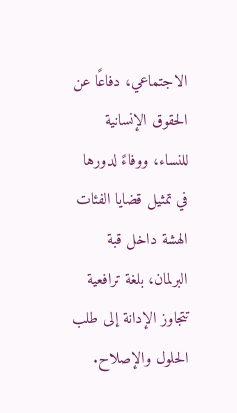الاجتماعي، دفاعًا عن الحقوق الإنسانية للنساء، ووفاءً لدورها في تمثيل قضايا الفئات الهشة داخل قبة البرلمان، بلغة ترافعية تتجاوز الإدانة إلى طلب الحلول والإصلاح.